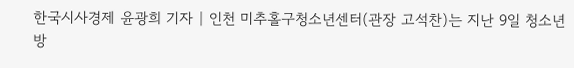한국시사경제 윤광희 기자 | 인천 미추홀구청소년센터(관장 고석찬)는 지난 9일 청소년방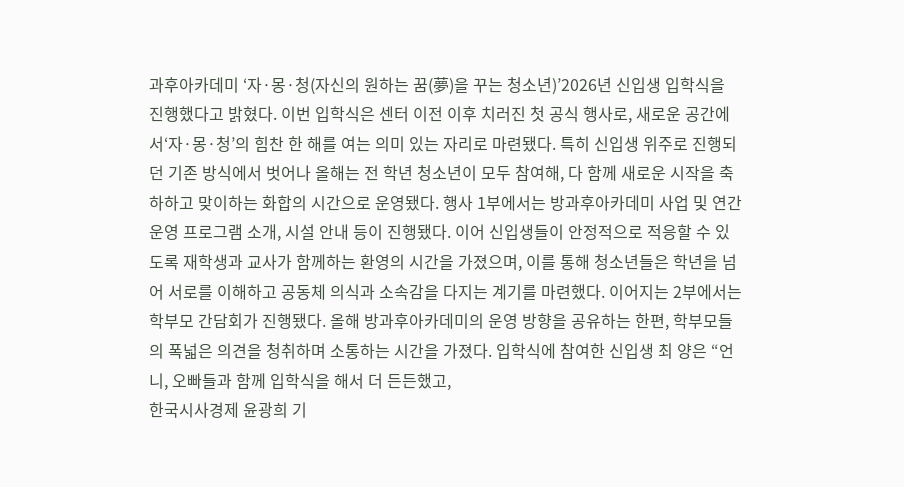과후아카데미 ‘자·몽·청(자신의 원하는 꿈(夢)을 꾸는 청소년)’2026년 신입생 입학식을 진행했다고 밝혔다. 이번 입학식은 센터 이전 이후 치러진 첫 공식 행사로, 새로운 공간에서‘자·몽·청’의 힘찬 한 해를 여는 의미 있는 자리로 마련됐다. 특히 신입생 위주로 진행되던 기존 방식에서 벗어나 올해는 전 학년 청소년이 모두 참여해, 다 함께 새로운 시작을 축하하고 맞이하는 화합의 시간으로 운영됐다. 행사 1부에서는 방과후아카데미 사업 및 연간 운영 프로그램 소개, 시설 안내 등이 진행됐다. 이어 신입생들이 안정적으로 적응할 수 있도록 재학생과 교사가 함께하는 환영의 시간을 가졌으며, 이를 통해 청소년들은 학년을 넘어 서로를 이해하고 공동체 의식과 소속감을 다지는 계기를 마련했다. 이어지는 2부에서는 학부모 간담회가 진행됐다. 올해 방과후아카데미의 운영 방향을 공유하는 한편, 학부모들의 폭넓은 의견을 청취하며 소통하는 시간을 가졌다. 입학식에 참여한 신입생 최 양은 “언니, 오빠들과 함께 입학식을 해서 더 든든했고,
한국시사경제 윤광희 기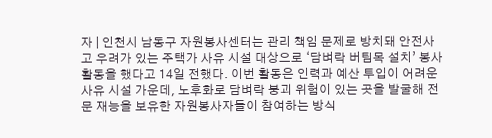자 | 인천시 남동구 자원봉사센터는 관리 책임 문제로 방치돼 안전사고 우려가 있는 주택가 사유 시설 대상으로 ‘담벼락 버팀목 설치’ 봉사활동을 했다고 14일 전했다. 이번 활동은 인력과 예산 투입이 어려운 사유 시설 가운데, 노후화로 담벼락 붕괴 위험이 있는 곳을 발굴해 전문 재능을 보유한 자원봉사자들이 참여하는 방식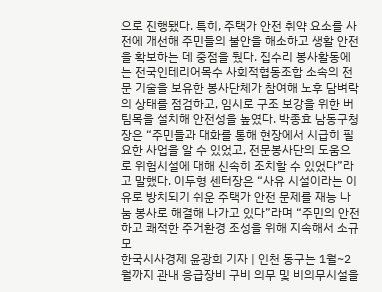으로 진행됐다. 특히, 주택가 안전 취약 요소를 사전에 개선해 주민들의 불안을 해소하고 생활 안전을 확보하는 데 중점을 뒀다. 집수리 봉사활동에는 전국인테리어목수 사회적협동조합 소속의 전문 기술을 보유한 봉사단체가 참여해 노후 담벼락의 상태를 점검하고, 임시로 구조 보강을 위한 버팀목을 설치해 안전성을 높였다. 박종효 남동구청장은 “주민들과 대화를 통해 현장에서 시급히 필요한 사업을 알 수 있었고, 전문봉사단의 도움으로 위험시설에 대해 신속히 조치할 수 있었다”라고 말했다. 이두형 센터장은 “사유 시설이라는 이유로 방치되기 쉬운 주택가 안전 문제를 재능 나눔 봉사로 해결해 나가고 있다”라며 “주민의 안전하고 쾌적한 주거환경 조성을 위해 지속해서 소규모
한국시사경제 윤광희 기자 | 인천 동구는 1월~2월까지 관내 응급장비 구비 의무 및 비의무시설을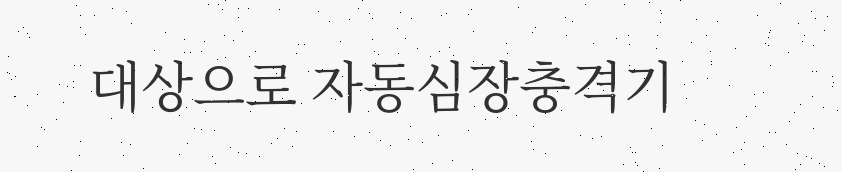대상으로 자동심장충격기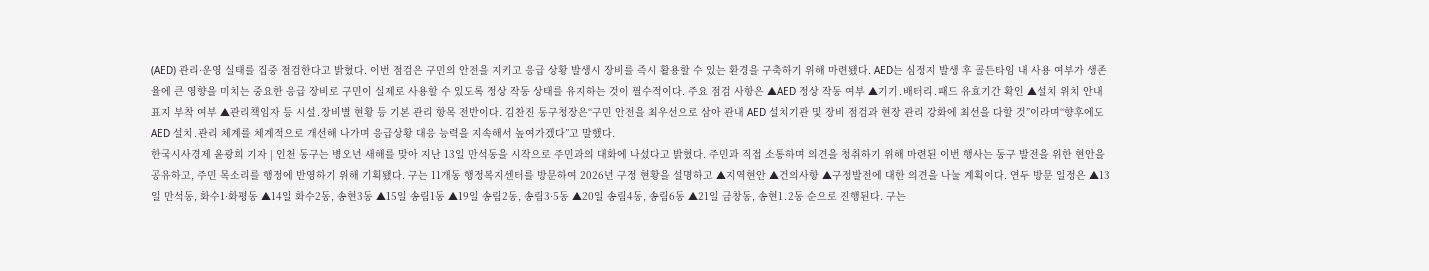(AED) 관리·운영 실태를 집중 점검한다고 밝혔다. 이번 점검은 구민의 안전을 지키고 응급 상황 발생시 장비를 즉시 활용할 수 있는 환경을 구축하기 위해 마련됐다. AED는 심정지 발생 후 골든타임 내 사용 여부가 생존율에 큰 영향을 미치는 중요한 응급 장비로 구민이 실제로 사용할 수 있도록 정상 작동 상태를 유지하는 것이 필수적이다. 주요 점검 사항은 ▲AED 정상 작동 여부 ▲기기․배터리․패드 유효기간 확인 ▲설치 위치 안내표지 부착 여부 ▲관리책임자 등 시설․장비별 현황 등 기본 관리 항목 전반이다. 김찬진 동구청장은“구민 안전을 최우선으로 삼아 관내 AED 설치기관 및 장비 점검과 현장 관리 강화에 최선을 다할 것”이라며“향후에도 AED 설치․관리 체계를 체계적으로 개선해 나가며 응급상황 대응 능력을 지속해서 높여가겠다”고 말했다.
한국시사경제 윤광희 기자 | 인천 동구는 병오년 새해를 맞아 지난 13일 만석동을 시작으로 주민과의 대화에 나섰다고 밝혔다. 주민과 직접 소통하며 의견을 청취하기 위해 마련된 이번 행사는 동구 발전을 위한 현안을 공유하고, 주민 목소리를 행정에 반영하기 위해 기획됐다. 구는 11개동 행정복지센터를 방문하여 2026년 구정 현황을 설명하고 ▲지역현안 ▲건의사항 ▲구정발전에 대한 의견을 나눌 계획이다. 연두 방문 일정은 ▲13일 만석동, 화수1·화평동 ▲14일 화수2동, 송현3동 ▲15일 송림1동 ▲19일 송림2동, 송림3·5동 ▲20일 송림4동, 송림6동 ▲21일 금창동, 송현1․2동 순으로 진행된다. 구는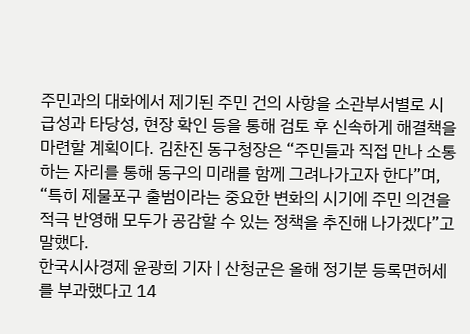주민과의 대화에서 제기된 주민 건의 사항을 소관부서별로 시급성과 타당성, 현장 확인 등을 통해 검토 후 신속하게 해결책을 마련할 계획이다. 김찬진 동구청장은 “주민들과 직접 만나 소통하는 자리를 통해 동구의 미래를 함께 그려나가고자 한다”며, “특히 제물포구 출범이라는 중요한 변화의 시기에 주민 의견을 적극 반영해 모두가 공감할 수 있는 정책을 추진해 나가겠다”고 말했다.
한국시사경제 윤광희 기자 | 산청군은 올해 정기분 등록면허세를 부과했다고 14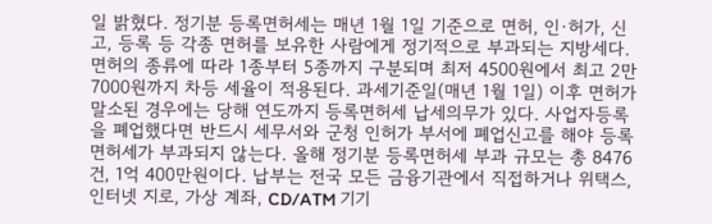일 밝혔다. 정기분 등록면허세는 매년 1월 1일 기준으로 면허, 인·허가, 신고, 등록 등 각종 면허를 보유한 사람에게 정기적으로 부과되는 지방세다. 면허의 종류에 따라 1종부터 5종까지 구분되며 최저 4500원에서 최고 2만 7000원까지 차등 세율이 적용된다. 과세기준일(매년 1월 1일) 이후 면허가 말소된 경우에는 당해 연도까지 등록면허세 납세의무가 있다. 사업자등록을 폐업했다면 반드시 세무서와 군청 인허가 부서에 폐업신고를 해야 등록면허세가 부과되지 않는다. 올해 정기분 등록면허세 부과 규모는 총 8476건, 1억 400만원이다. 납부는 전국 모든 금융기관에서 직접하거나 위택스, 인터넷 지로, 가상 계좌, CD/ATM 기기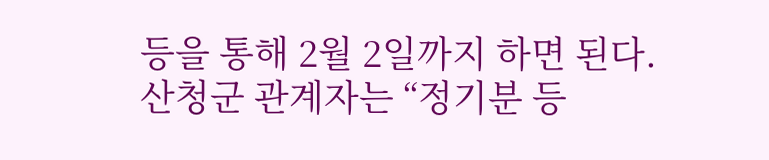등을 통해 2월 2일까지 하면 된다. 산청군 관계자는 “정기분 등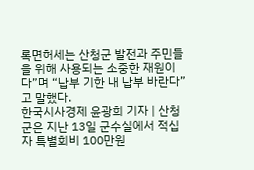록면허세는 산청군 발전과 주민들을 위해 사용되는 소중한 재원이다”며 “납부 기한 내 납부 바란다”고 말했다.
한국시사경제 윤광희 기자 | 산청군은 지난 13일 군수실에서 적십자 특별회비 100만원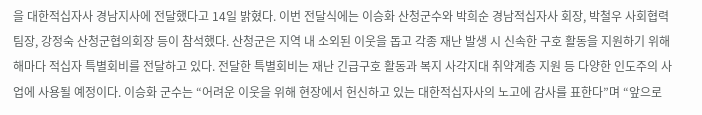을 대한적십자사 경남지사에 전달했다고 14일 밝혔다. 이번 전달식에는 이승화 산청군수와 박희순 경남적십자사 회장, 박철우 사회협력팀장, 강정숙 산청군협의회장 등이 참석했다. 산청군은 지역 내 소외된 이웃을 돕고 각종 재난 발생 시 신속한 구호 활동을 지원하기 위해 해마다 적십자 특별회비를 전달하고 있다. 전달한 특별회비는 재난 긴급구호 활동과 복지 사각지대 취약계층 지원 등 다양한 인도주의 사업에 사용될 예정이다. 이승화 군수는 “어려운 이웃을 위해 현장에서 헌신하고 있는 대한적십자사의 노고에 감사를 표한다”며 “앞으로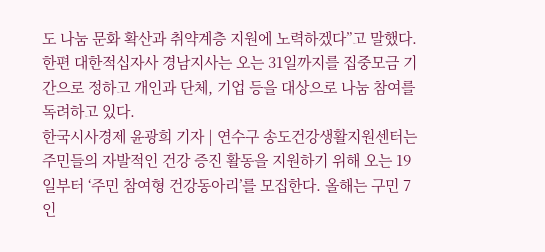도 나눔 문화 확산과 취약계층 지원에 노력하겠다”고 말했다. 한편 대한적십자사 경남지사는 오는 31일까지를 집중모금 기간으로 정하고 개인과 단체, 기업 등을 대상으로 나눔 참여를 독려하고 있다.
한국시사경제 윤광희 기자 | 연수구 송도건강생활지원센터는 주민들의 자발적인 건강 증진 활동을 지원하기 위해 오는 19일부터 ‘주민 참여형 건강동아리’를 모집한다. 올해는 구민 7인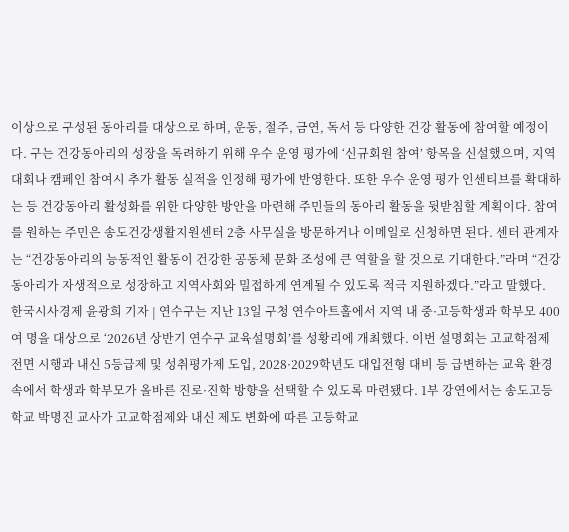이상으로 구성된 동아리를 대상으로 하며, 운동, 절주, 금연, 독서 등 다양한 건강 활동에 참여할 예정이다. 구는 건강동아리의 성장을 독려하기 위해 우수 운영 평가에 ‘신규회원 참여’ 항목을 신설했으며, 지역 대회나 캠페인 참여시 추가 활동 실적을 인정해 평가에 반영한다. 또한 우수 운영 평가 인센티브를 확대하는 등 건강동아리 활성화를 위한 다양한 방안을 마련해 주민들의 동아리 활동을 뒷받침할 계획이다. 참여를 원하는 주민은 송도건강생활지원센터 2층 사무실을 방문하거나 이메일로 신청하면 된다. 센터 관계자는 “건강동아리의 능동적인 활동이 건강한 공동체 문화 조성에 큰 역할을 할 것으로 기대한다.”라며 “건강동아리가 자생적으로 성장하고 지역사회와 밀접하게 연계될 수 있도록 적극 지원하겠다.”라고 말했다.
한국시사경제 윤광희 기자 | 연수구는 지난 13일 구청 연수아트홀에서 지역 내 중·고등학생과 학부모 400여 명을 대상으로 ‘2026년 상반기 연수구 교육설명회’를 성황리에 개최했다. 이번 설명회는 고교학점제 전면 시행과 내신 5등급제 및 성취평가제 도입, 2028·2029학년도 대입전형 대비 등 급변하는 교육 환경 속에서 학생과 학부모가 올바른 진로·진학 방향을 선택할 수 있도록 마련됐다. 1부 강연에서는 송도고등학교 박명진 교사가 고교학점제와 내신 제도 변화에 따른 고등학교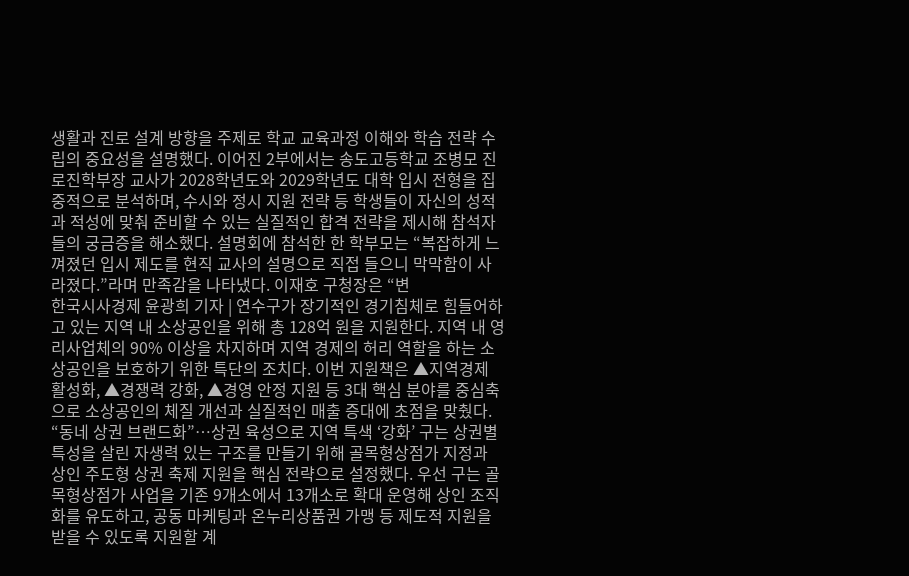생활과 진로 설계 방향을 주제로 학교 교육과정 이해와 학습 전략 수립의 중요성을 설명했다. 이어진 2부에서는 송도고등학교 조병모 진로진학부장 교사가 2028학년도와 2029학년도 대학 입시 전형을 집중적으로 분석하며, 수시와 정시 지원 전략 등 학생들이 자신의 성적과 적성에 맞춰 준비할 수 있는 실질적인 합격 전략을 제시해 참석자들의 궁금증을 해소했다. 설명회에 참석한 한 학부모는 “복잡하게 느껴졌던 입시 제도를 현직 교사의 설명으로 직접 들으니 막막함이 사라졌다.”라며 만족감을 나타냈다. 이재호 구청장은 “변
한국시사경제 윤광희 기자 | 연수구가 장기적인 경기침체로 힘들어하고 있는 지역 내 소상공인을 위해 총 128억 원을 지원한다. 지역 내 영리사업체의 90% 이상을 차지하며 지역 경제의 허리 역할을 하는 소상공인을 보호하기 위한 특단의 조치다. 이번 지원책은 ▲지역경제 활성화, ▲경쟁력 강화, ▲경영 안정 지원 등 3대 핵심 분야를 중심축으로 소상공인의 체질 개선과 실질적인 매출 증대에 초점을 맞췄다. “동네 상권 브랜드화”…상권 육성으로 지역 특색 ‘강화’ 구는 상권별 특성을 살린 자생력 있는 구조를 만들기 위해 골목형상점가 지정과 상인 주도형 상권 축제 지원을 핵심 전략으로 설정했다. 우선 구는 골목형상점가 사업을 기존 9개소에서 13개소로 확대 운영해 상인 조직화를 유도하고, 공동 마케팅과 온누리상품권 가맹 등 제도적 지원을 받을 수 있도록 지원할 계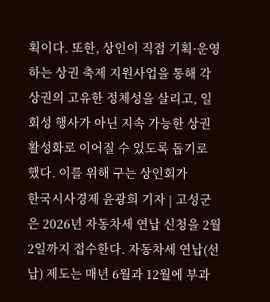획이다. 또한, 상인이 직접 기획·운영하는 상권 축제 지원사업을 통해 각 상권의 고유한 정체성을 살리고, 일회성 행사가 아닌 지속 가능한 상권 활성화로 이어질 수 있도록 돕기로 했다. 이를 위해 구는 상인회가
한국시사경제 윤광희 기자 | 고성군은 2026년 자동차세 연납 신청을 2월2일까지 접수한다. 자동차세 연납(선납) 제도는 매년 6월과 12월에 부과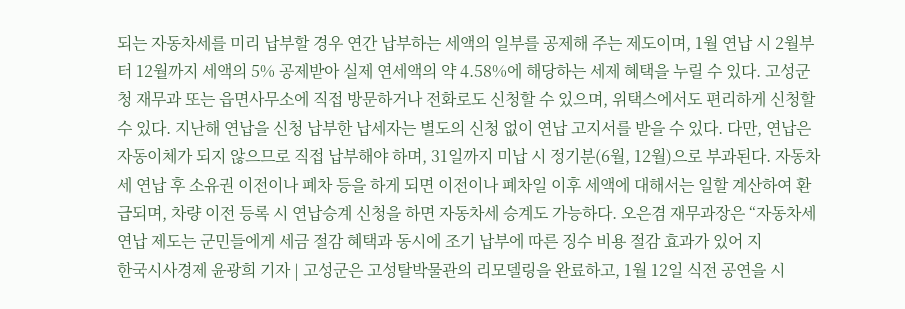되는 자동차세를 미리 납부할 경우 연간 납부하는 세액의 일부를 공제해 주는 제도이며, 1월 연납 시 2월부터 12월까지 세액의 5% 공제받아 실제 연세액의 약 4.58%에 해당하는 세제 혜택을 누릴 수 있다. 고성군청 재무과 또는 읍면사무소에 직접 방문하거나 전화로도 신청할 수 있으며, 위택스에서도 편리하게 신청할 수 있다. 지난해 연납을 신청 납부한 납세자는 별도의 신청 없이 연납 고지서를 받을 수 있다. 다만, 연납은 자동이체가 되지 않으므로 직접 납부해야 하며, 31일까지 미납 시 정기분(6월, 12월)으로 부과된다. 자동차세 연납 후 소유권 이전이나 폐차 등을 하게 되면 이전이나 폐차일 이후 세액에 대해서는 일할 계산하여 환급되며, 차량 이전 등록 시 연납승계 신청을 하면 자동차세 승계도 가능하다. 오은겸 재무과장은 “자동차세 연납 제도는 군민들에게 세금 절감 혜택과 동시에 조기 납부에 따른 징수 비용 절감 효과가 있어 지
한국시사경제 윤광희 기자 | 고성군은 고성탈박물관의 리모델링을 완료하고, 1월 12일 식전 공연을 시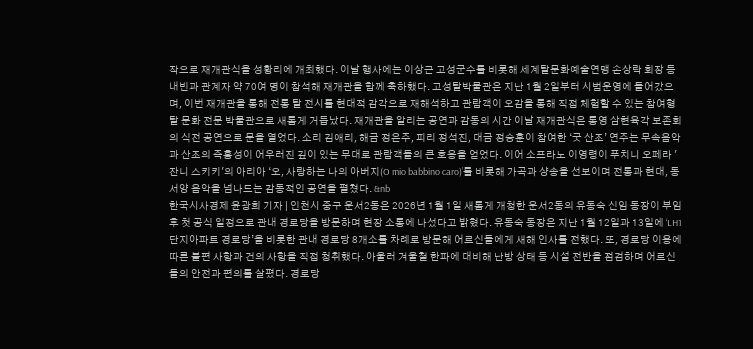작으로 재개관식을 성황리에 개최했다. 이날 행사에는 이상근 고성군수를 비롯해 세계탈문화예술연맹 손상락 회장 등 내빈과 관계자 약 70여 명이 참석해 재개관을 함께 축하했다. 고성탈박물관은 지난 1월 2일부터 시범운영에 들어갔으며, 이번 재개관을 통해 전통 탈 전시를 현대적 감각으로 재해석하고 관람객이 오감을 통해 직접 체험할 수 있는 참여형 탈 문화 전문 박물관으로 새롭게 거듭났다. 재개관을 알리는 공연과 감동의 시간 이날 재개관식은 통영 삼현육각 보존회의 식전 공연으로 문을 열었다. 소리 김애리, 해금 정은주, 피리 정석진, 대금 정승훈이 참여한 ‘굿 산조’ 연주는 무속음악과 산조의 즉흥성이 어우러진 깊이 있는 무대로 관람객들의 큰 호응을 얻었다. 이어 소프라노 이영령이 푸치니 오페라 '잔니 스키키'의 아리아 ‘오, 사랑하는 나의 아버지(O mio babbino caro)’를 비롯해 가곡과 샹송을 선보이며 전통과 현대, 동서양 음악을 넘나드는 감동적인 공연을 펼쳤다. &nb
한국시사경제 윤광희 기자 | 인천시 중구 운서2동은 2026년 1월 1일 새롭게 개청한 운서2동의 유동숙 신임 동장이 부임 후 첫 공식 일정으로 관내 경로당을 방문하며 현장 소통에 나섰다고 밝혔다. 유동숙 동장은 지난 1월 12일과 13일에 ‘LH1단지아파트 경로당’을 비롯한 관내 경로당 8개소를 차례로 방문해 어르신들에게 새해 인사를 전했다. 또, 경로당 이용에 따른 불편 사항과 건의 사항을 직접 청취했다. 아울러 겨울철 한파에 대비해 난방 상태 등 시설 전반을 점검하며 어르신들의 안전과 편의를 살폈다. 경로당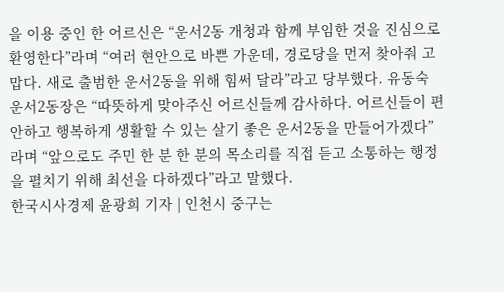을 이용 중인 한 어르신은 “운서2동 개청과 함께 부임한 것을 진심으로 환영한다”라며 “여러 현안으로 바쁜 가운데, 경로당을 먼저 찾아줘 고맙다. 새로 출범한 운서2동을 위해 힘써 달라”라고 당부했다. 유동숙 운서2동장은 “따뜻하게 맞아주신 어르신들께 감사하다. 어르신들이 편안하고 행복하게 생활할 수 있는 살기 좋은 운서2동을 만들어가겠다”라며 “앞으로도 주민 한 분 한 분의 목소리를 직접 듣고 소통하는 행정을 펼치기 위해 최선을 다하겠다”라고 말했다.
한국시사경제 윤광희 기자 | 인천시 중구는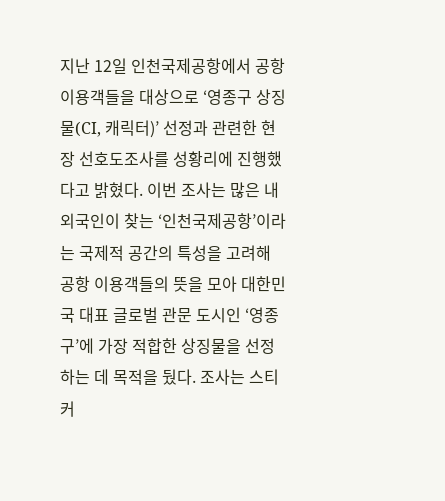지난 12일 인천국제공항에서 공항 이용객들을 대상으로 ‘영종구 상징물(CI, 캐릭터)’ 선정과 관련한 현장 선호도조사를 성황리에 진행했다고 밝혔다. 이번 조사는 많은 내외국인이 찾는 ‘인천국제공항’이라는 국제적 공간의 특성을 고려해 공항 이용객들의 뜻을 모아 대한민국 대표 글로벌 관문 도시인 ‘영종구’에 가장 적합한 상징물을 선정하는 데 목적을 뒀다. 조사는 스티커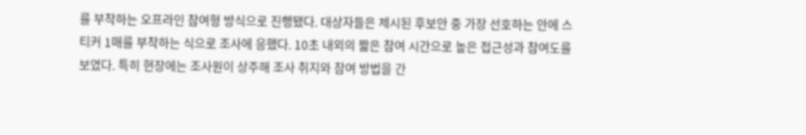를 부착하는 오프라인 참여형 방식으로 진행됐다. 대상자들은 제시된 후보안 중 가장 선호하는 안에 스티커 1매를 부착하는 식으로 조사에 응했다. 10초 내외의 짧은 참여 시간으로 높은 접근성과 참여도를 보였다. 특히 현장에는 조사원이 상주해 조사 취지와 참여 방법을 간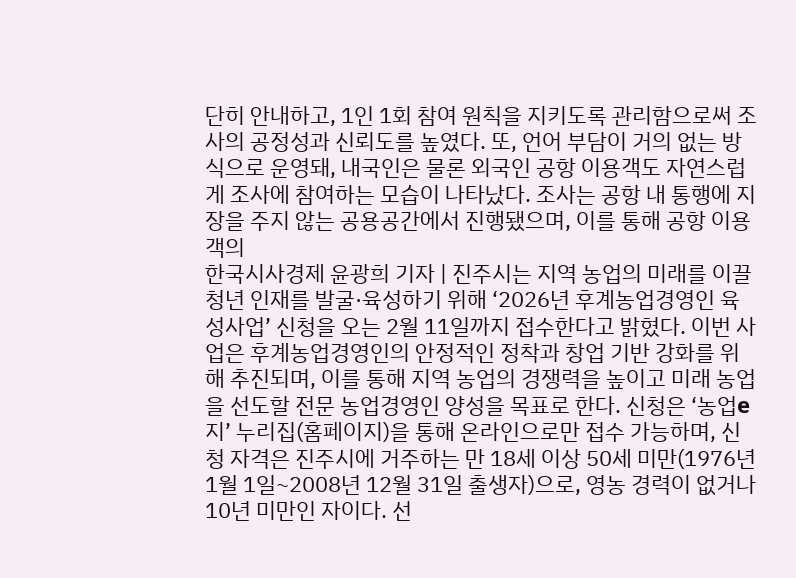단히 안내하고, 1인 1회 참여 원칙을 지키도록 관리함으로써 조사의 공정성과 신뢰도를 높였다. 또, 언어 부담이 거의 없는 방식으로 운영돼, 내국인은 물론 외국인 공항 이용객도 자연스럽게 조사에 참여하는 모습이 나타났다. 조사는 공항 내 통행에 지장을 주지 않는 공용공간에서 진행됐으며, 이를 통해 공항 이용객의
한국시사경제 윤광희 기자 | 진주시는 지역 농업의 미래를 이끌 청년 인재를 발굴·육성하기 위해 ‘2026년 후계농업경영인 육성사업’ 신청을 오는 2월 11일까지 접수한다고 밝혔다. 이번 사업은 후계농업경영인의 안정적인 정착과 창업 기반 강화를 위해 추진되며, 이를 통해 지역 농업의 경쟁력을 높이고 미래 농업을 선도할 전문 농업경영인 양성을 목표로 한다. 신청은 ‘농업e지’ 누리집(홈페이지)을 통해 온라인으로만 접수 가능하며, 신청 자격은 진주시에 거주하는 만 18세 이상 50세 미만(1976년 1월 1일~2008년 12월 31일 출생자)으로, 영농 경력이 없거나 10년 미만인 자이다. 선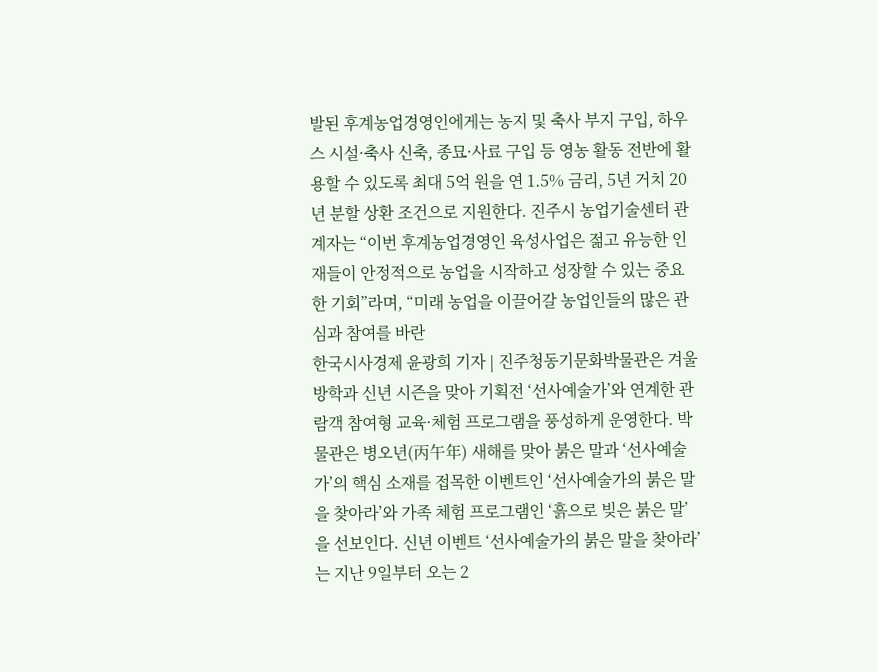발된 후계농업경영인에게는 농지 및 축사 부지 구입, 하우스 시설·축사 신축, 종묘·사료 구입 등 영농 활동 전반에 활용할 수 있도록 최대 5억 원을 연 1.5% 금리, 5년 거치 20년 분할 상환 조건으로 지원한다. 진주시 농업기술센터 관계자는 “이번 후계농업경영인 육성사업은 젊고 유능한 인재들이 안정적으로 농업을 시작하고 성장할 수 있는 중요한 기회”라며, “미래 농업을 이끌어갈 농업인들의 많은 관심과 참여를 바란
한국시사경제 윤광희 기자 | 진주청동기문화박물관은 겨울방학과 신년 시즌을 맞아 기획전 ‘선사예술가’와 연계한 관람객 참여형 교육·체험 프로그램을 풍성하게 운영한다. 박물관은 병오년(丙午年) 새해를 맞아 붉은 말과 ‘선사예술가’의 핵심 소재를 접목한 이벤트인 ‘선사예술가의 붉은 말을 찾아라’와 가족 체험 프로그램인 ‘흙으로 빚은 붉은 말’을 선보인다. 신년 이벤트 ‘선사예술가의 붉은 말을 찾아라’는 지난 9일부터 오는 2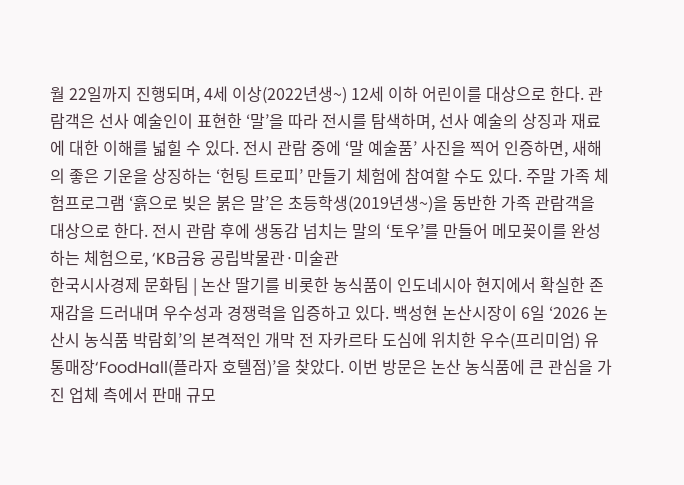월 22일까지 진행되며, 4세 이상(2022년생~) 12세 이하 어린이를 대상으로 한다. 관람객은 선사 예술인이 표현한 ‘말’을 따라 전시를 탐색하며, 선사 예술의 상징과 재료에 대한 이해를 넓힐 수 있다. 전시 관람 중에 ‘말 예술품’ 사진을 찍어 인증하면, 새해의 좋은 기운을 상징하는 ‘헌팅 트로피’ 만들기 체험에 참여할 수도 있다. 주말 가족 체험프로그램 ‘흙으로 빚은 붉은 말’은 초등학생(2019년생~)을 동반한 가족 관람객을 대상으로 한다. 전시 관람 후에 생동감 넘치는 말의 ‘토우’를 만들어 메모꽂이를 완성하는 체험으로, ‘KB금융 공립박물관·미술관
한국시사경제 문화팀 | 논산 딸기를 비롯한 농식품이 인도네시아 현지에서 확실한 존재감을 드러내며 우수성과 경쟁력을 입증하고 있다. 백성현 논산시장이 6일 ‘2026 논산시 농식품 박람회’의 본격적인 개막 전 자카르타 도심에 위치한 우수(프리미엄) 유통매장‘FoodHall(플라자 호텔점)’을 찾았다. 이번 방문은 논산 농식품에 큰 관심을 가진 업체 측에서 판매 규모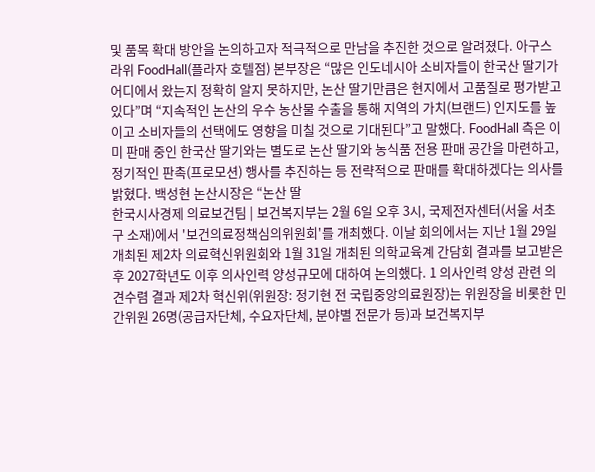및 품목 확대 방안을 논의하고자 적극적으로 만남을 추진한 것으로 알려졌다. 아구스 라위 FoodHall(플라자 호텔점) 본부장은 “많은 인도네시아 소비자들이 한국산 딸기가 어디에서 왔는지 정확히 알지 못하지만, 논산 딸기만큼은 현지에서 고품질로 평가받고 있다”며 “지속적인 논산의 우수 농산물 수출을 통해 지역의 가치(브랜드) 인지도를 높이고 소비자들의 선택에도 영향을 미칠 것으로 기대된다”고 말했다. FoodHall 측은 이미 판매 중인 한국산 딸기와는 별도로 논산 딸기와 농식품 전용 판매 공간을 마련하고, 정기적인 판촉(프로모션) 행사를 추진하는 등 전략적으로 판매를 확대하겠다는 의사를 밝혔다. 백성현 논산시장은 “논산 딸
한국시사경제 의료보건팀 | 보건복지부는 2월 6일 오후 3시, 국제전자센터(서울 서초구 소재)에서 '보건의료정책심의위원회'를 개최했다. 이날 회의에서는 지난 1월 29일 개최된 제2차 의료혁신위원회와 1월 31일 개최된 의학교육계 간담회 결과를 보고받은 후 2027학년도 이후 의사인력 양성규모에 대하여 논의했다. 1 의사인력 양성 관련 의견수렴 결과 제2차 혁신위(위원장: 정기현 전 국립중앙의료원장)는 위원장을 비롯한 민간위원 26명(공급자단체, 수요자단체, 분야별 전문가 등)과 보건복지부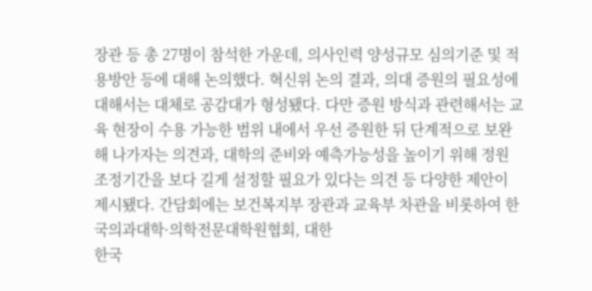장관 등 총 27명이 참석한 가운데, 의사인력 양성규모 심의기준 및 적용방안 등에 대해 논의했다. 혁신위 논의 결과, 의대 증원의 필요성에 대해서는 대체로 공감대가 형성됐다. 다만 증원 방식과 관련해서는 교육 현장이 수용 가능한 범위 내에서 우선 증원한 뒤 단계적으로 보완해 나가자는 의견과, 대학의 준비와 예측가능성을 높이기 위해 정원 조정기간을 보다 길게 설정할 필요가 있다는 의견 등 다양한 제안이 제시됐다. 간담회에는 보건복지부 장관과 교육부 차관을 비롯하여 한국의과대학·의학전문대학원협회, 대한
한국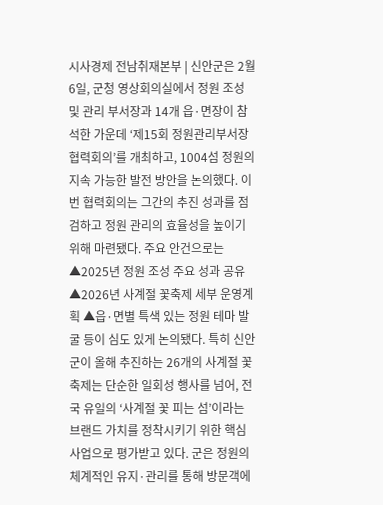시사경제 전남취재본부 | 신안군은 2월 6일, 군청 영상회의실에서 정원 조성 및 관리 부서장과 14개 읍·면장이 참석한 가운데 ‘제15회 정원관리부서장 협력회의’를 개최하고, 1004섬 정원의 지속 가능한 발전 방안을 논의했다. 이번 협력회의는 그간의 추진 성과를 점검하고 정원 관리의 효율성을 높이기 위해 마련됐다. 주요 안건으로는 ▲2025년 정원 조성 주요 성과 공유 ▲2026년 사계절 꽃축제 세부 운영계획 ▲읍·면별 특색 있는 정원 테마 발굴 등이 심도 있게 논의됐다. 특히 신안군이 올해 추진하는 26개의 사계절 꽃축제는 단순한 일회성 행사를 넘어, 전국 유일의 ‘사계절 꽃 피는 섬’이라는 브랜드 가치를 정착시키기 위한 핵심 사업으로 평가받고 있다. 군은 정원의 체계적인 유지·관리를 통해 방문객에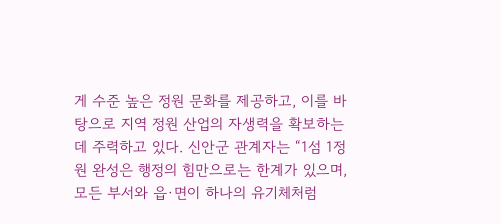게 수준 높은 정원 문화를 제공하고, 이를 바탕으로 지역 정원 산업의 자생력을 확보하는 데 주력하고 있다. 신안군 관계자는 “1섬 1정원 완성은 행정의 힘만으로는 한계가 있으며, 모든 부서와 읍·면이 하나의 유기체처럼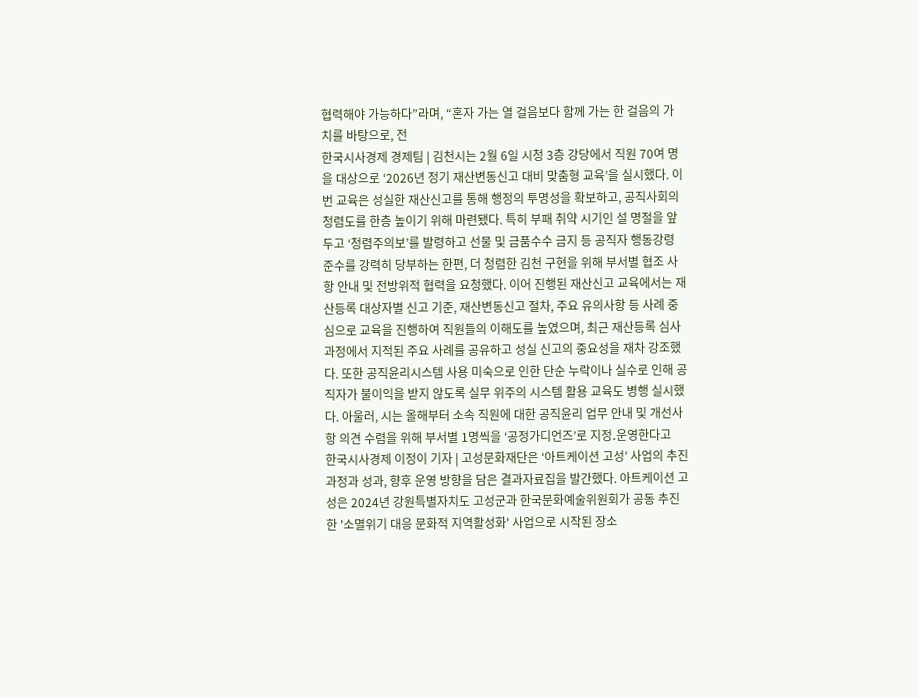협력해야 가능하다”라며, “혼자 가는 열 걸음보다 함께 가는 한 걸음의 가치를 바탕으로, 전
한국시사경제 경제팀 | 김천시는 2월 6일 시청 3층 강당에서 직원 70여 명을 대상으로 ‘2026년 정기 재산변동신고 대비 맞춤형 교육’을 실시했다. 이번 교육은 성실한 재산신고를 통해 행정의 투명성을 확보하고, 공직사회의 청렴도를 한층 높이기 위해 마련됐다. 특히 부패 취약 시기인 설 명절을 앞두고 ‘청렴주의보’를 발령하고 선물 및 금품수수 금지 등 공직자 행동강령 준수를 강력히 당부하는 한편, 더 청렴한 김천 구현을 위해 부서별 협조 사항 안내 및 전방위적 협력을 요청했다. 이어 진행된 재산신고 교육에서는 재산등록 대상자별 신고 기준, 재산변동신고 절차, 주요 유의사항 등 사례 중심으로 교육을 진행하여 직원들의 이해도를 높였으며, 최근 재산등록 심사 과정에서 지적된 주요 사례를 공유하고 성실 신고의 중요성을 재차 강조했다. 또한 공직윤리시스템 사용 미숙으로 인한 단순 누락이나 실수로 인해 공직자가 불이익을 받지 않도록 실무 위주의 시스템 활용 교육도 병행 실시했다. 아울러, 시는 올해부터 소속 직원에 대한 공직윤리 업무 안내 및 개선사항 의견 수렴을 위해 부서별 1명씩을 ‘공정가디언즈’로 지정․운영한다고
한국시사경제 이정이 기자 | 고성문화재단은 ‘아트케이션 고성’ 사업의 추진 과정과 성과, 향후 운영 방향을 담은 결과자료집을 발간했다. 아트케이션 고성은 2024년 강원특별자치도 고성군과 한국문화예술위원회가 공동 추진한 '소멸위기 대응 문화적 지역활성화' 사업으로 시작된 장소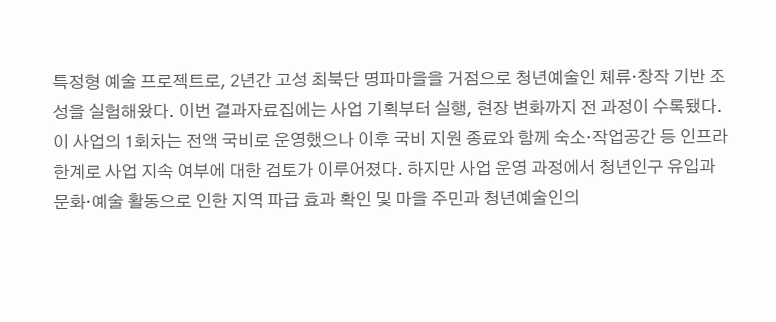특정형 예술 프로젝트로, 2년간 고성 최북단 명파마을을 거점으로 청년예술인 체류·창작 기반 조성을 실험해왔다. 이번 결과자료집에는 사업 기획부터 실행, 현장 변화까지 전 과정이 수록됐다. 이 사업의 1회차는 전액 국비로 운영했으나 이후 국비 지원 종료와 함께 숙소·작업공간 등 인프라 한계로 사업 지속 여부에 대한 검토가 이루어졌다. 하지만 사업 운영 과정에서 청년인구 유입과 문화·예술 활동으로 인한 지역 파급 효과 확인 및 마을 주민과 청년예술인의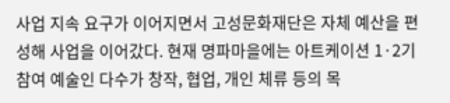사업 지속 요구가 이어지면서 고성문화재단은 자체 예산을 편성해 사업을 이어갔다. 현재 명파마을에는 아트케이션 1·2기 참여 예술인 다수가 창작, 협업, 개인 체류 등의 목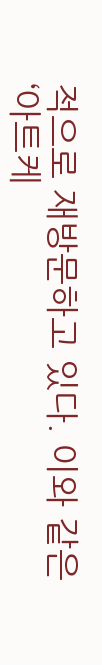적으로 재방문하고 있다. 이와 같은 ‘아트케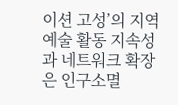이션 고성’의 지역 예술 활동 지속성과 네트워크 확장은 인구소멸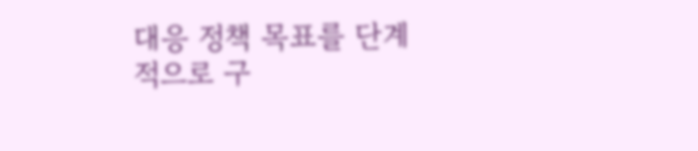대응 정책 목표를 단계적으로 구